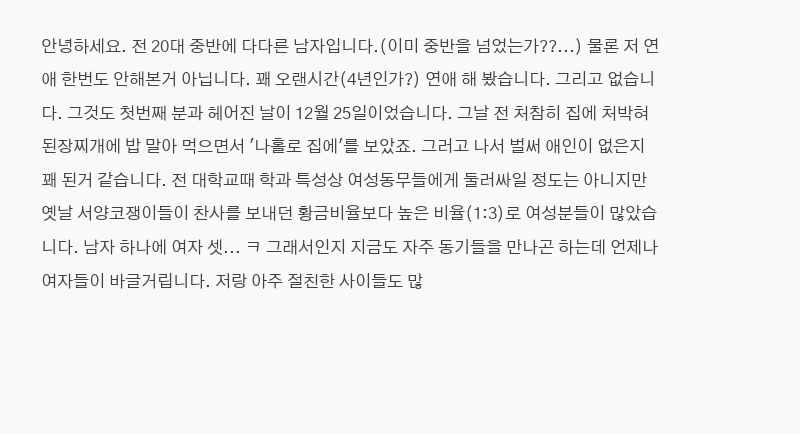안녕하세요. 전 20대 중반에 다다른 남자입니다.(이미 중반을 넘었는가??...) 물론 저 연애 한번도 안해본거 아닙니다. 꽤 오랜시간(4년인가?) 연애 해 봤습니다. 그리고 없습니다. 그것도 첫번째 분과 헤어진 날이 12월 25일이었습니다. 그날 전 처참히 집에 처박혀 된장찌개에 밥 말아 먹으면서 '나홀로 집에'를 보았죠. 그러고 나서 벌써 애인이 없은지 꽤 된거 같습니다. 전 대학교때 학과 특성상 여성동무들에게 둘러싸일 정도는 아니지만 옛날 서양코쟁이들이 찬사를 보내던 황금비율보다 높은 비율(1:3)로 여성분들이 많았습니다. 남자 하나에 여자 셋... ㅋ 그래서인지 지금도 자주 동기들을 만나곤 하는데 언제나 여자들이 바글거립니다. 저랑 아주 절친한 사이들도 많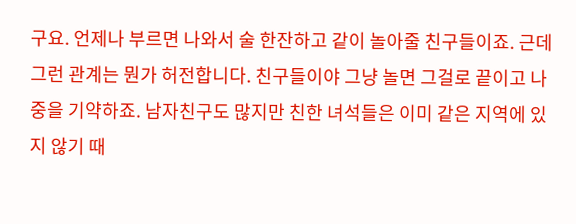구요. 언제나 부르면 나와서 술 한잔하고 같이 놀아줄 친구들이죠. 근데 그런 관계는 뭔가 허전합니다. 친구들이야 그냥 놀면 그걸로 끝이고 나중을 기약하죠. 남자친구도 많지만 친한 녀석들은 이미 같은 지역에 있지 않기 때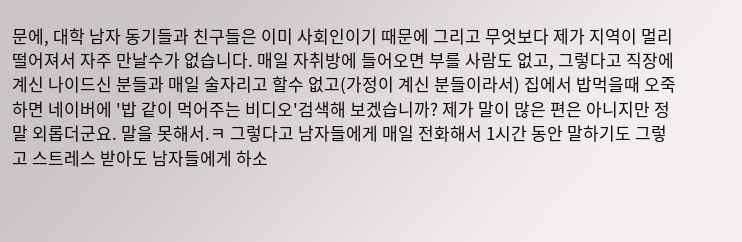문에, 대학 남자 동기들과 친구들은 이미 사회인이기 때문에 그리고 무엇보다 제가 지역이 멀리 떨어져서 자주 만날수가 없습니다. 매일 자취방에 들어오면 부를 사람도 없고, 그렇다고 직장에 계신 나이드신 분들과 매일 술자리고 할수 없고(가정이 계신 분들이라서) 집에서 밥먹을때 오죽하면 네이버에 '밥 같이 먹어주는 비디오'검색해 보겠습니까? 제가 말이 많은 편은 아니지만 정말 외롭더군요. 말을 못해서.ㅋ 그렇다고 남자들에게 매일 전화해서 1시간 동안 말하기도 그렇고 스트레스 받아도 남자들에게 하소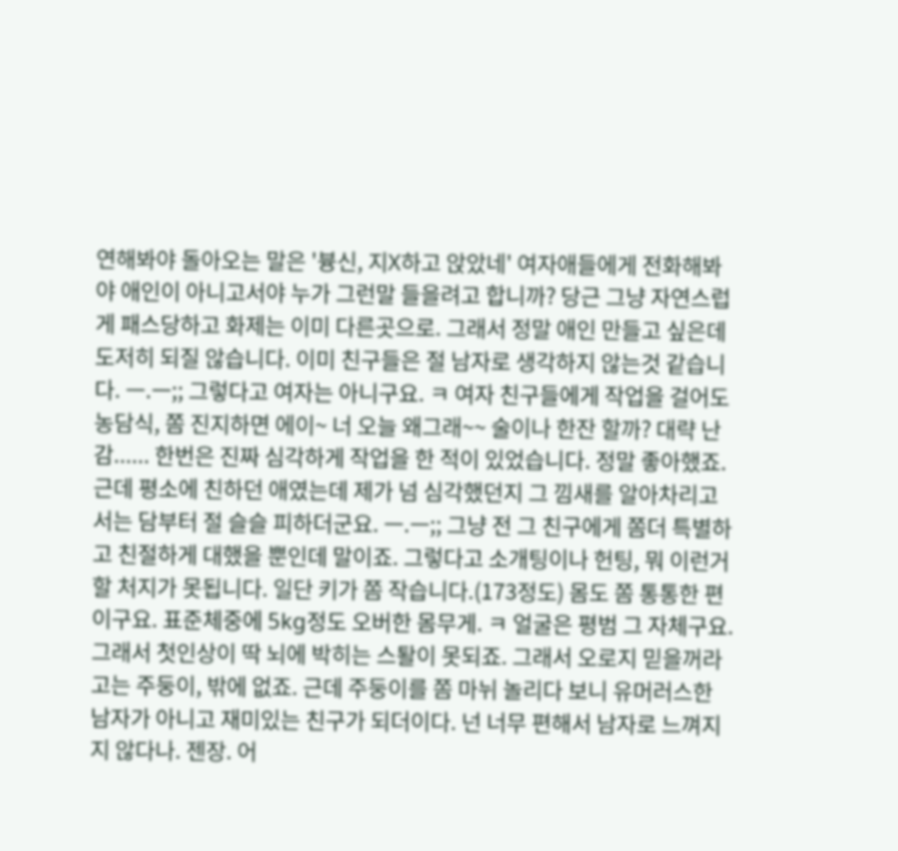연해봐야 돌아오는 말은 '븅신, 지X하고 앉았네' 여자애들에게 전화해봐야 애인이 아니고서야 누가 그런말 들을려고 합니까? 당근 그냥 자연스럽게 패스당하고 화제는 이미 다른곳으로. 그래서 정말 애인 만들고 싶은데 도저히 되질 않습니다. 이미 친구들은 절 남자로 생각하지 않는것 같습니다. ㅡ.ㅡ;; 그렇다고 여자는 아니구요. ㅋ 여자 친구들에게 작업을 걸어도 농담식, 쫌 진지하면 에이~ 너 오늘 왜그래~~ 술이나 한잔 할까? 대략 난감...... 한번은 진짜 심각하게 작업을 한 적이 있었습니다. 정말 좋아했죠. 근데 평소에 친하던 애였는데 제가 넘 심각했던지 그 낌새를 알아차리고서는 담부터 절 슬슬 피하더군요. ㅡ.ㅡ;; 그냥 전 그 친구에게 쫌더 특별하고 친절하게 대했을 뿐인데 말이죠. 그렇다고 소개팅이나 헌팅, 뭐 이런거 할 처지가 못됩니다. 일단 키가 쫌 작습니다.(173정도) 몸도 쫌 통통한 편이구요. 표준체중에 5kg정도 오버한 몸무게. ㅋ 얼굴은 평범 그 자체구요. 그래서 첫인상이 딱 뇌에 박히는 스퇄이 못되죠. 그래서 오로지 믿을꺼라고는 주둥이, 밖에 없죠. 근데 주둥이를 쫌 마뉘 놀리다 보니 유머러스한 남자가 아니고 재미있는 친구가 되더이다. 넌 너무 편해서 남자로 느껴지지 않다나. 젠장. 어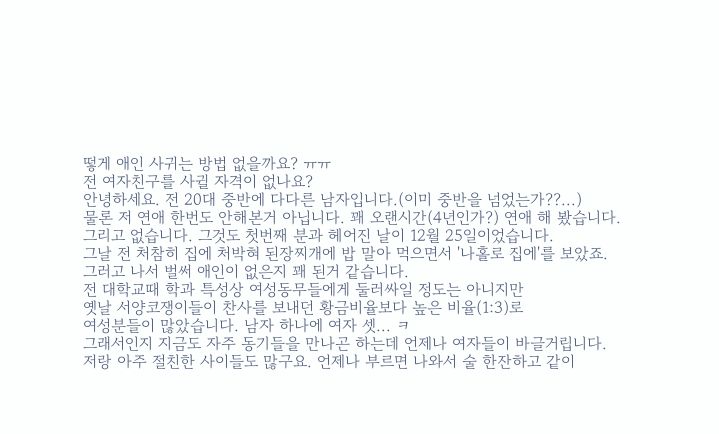떻게 애인 사귀는 방법 없을까요? ㅠㅠ
전 여자친구를 사귈 자격이 없나요?
안녕하세요. 전 20대 중반에 다다른 남자입니다.(이미 중반을 넘었는가??...)
물론 저 연애 한번도 안해본거 아닙니다. 꽤 오랜시간(4년인가?) 연애 해 봤습니다.
그리고 없습니다. 그것도 첫번째 분과 헤어진 날이 12월 25일이었습니다.
그날 전 처참히 집에 처박혀 된장찌개에 밥 말아 먹으면서 '나홀로 집에'를 보았죠.
그러고 나서 벌써 애인이 없은지 꽤 된거 같습니다.
전 대학교때 학과 특성상 여성동무들에게 둘러싸일 정도는 아니지만
옛날 서양코쟁이들이 찬사를 보내던 황금비율보다 높은 비율(1:3)로
여성분들이 많았습니다. 남자 하나에 여자 셋... ㅋ
그래서인지 지금도 자주 동기들을 만나곤 하는데 언제나 여자들이 바글거립니다.
저랑 아주 절친한 사이들도 많구요. 언제나 부르면 나와서 술 한잔하고 같이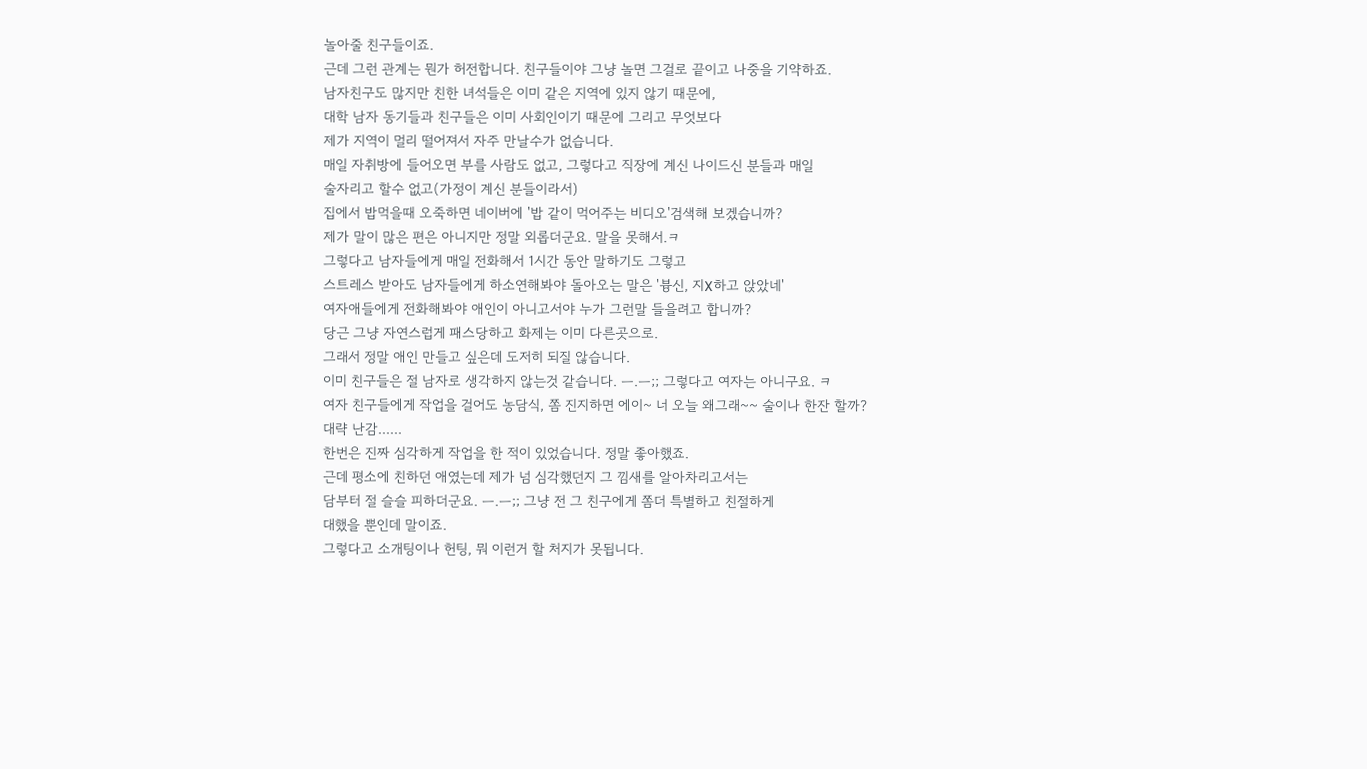놀아줄 친구들이죠.
근데 그런 관계는 뭔가 허전합니다. 친구들이야 그냥 놀면 그걸로 끝이고 나중을 기약하죠.
남자친구도 많지만 친한 녀석들은 이미 같은 지역에 있지 않기 때문에,
대학 남자 동기들과 친구들은 이미 사회인이기 때문에 그리고 무엇보다
제가 지역이 멀리 떨어져서 자주 만날수가 없습니다.
매일 자취방에 들어오면 부를 사람도 없고, 그렇다고 직장에 계신 나이드신 분들과 매일
술자리고 할수 없고(가정이 계신 분들이라서)
집에서 밥먹을때 오죽하면 네이버에 '밥 같이 먹어주는 비디오'검색해 보겠습니까?
제가 말이 많은 편은 아니지만 정말 외롭더군요. 말을 못해서.ㅋ
그렇다고 남자들에게 매일 전화해서 1시간 동안 말하기도 그렇고
스트레스 받아도 남자들에게 하소연해봐야 돌아오는 말은 '븅신, 지X하고 앉았네'
여자애들에게 전화해봐야 애인이 아니고서야 누가 그런말 들을려고 합니까?
당근 그냥 자연스럽게 패스당하고 화제는 이미 다른곳으로.
그래서 정말 애인 만들고 싶은데 도저히 되질 않습니다.
이미 친구들은 절 남자로 생각하지 않는것 같습니다. ㅡ.ㅡ;; 그렇다고 여자는 아니구요. ㅋ
여자 친구들에게 작업을 걸어도 농담식, 쫌 진지하면 에이~ 너 오늘 왜그래~~ 술이나 한잔 할까?
대략 난감......
한번은 진짜 심각하게 작업을 한 적이 있었습니다. 정말 좋아했죠.
근데 평소에 친하던 애였는데 제가 넘 심각했던지 그 낌새를 알아차리고서는
담부터 절 슬슬 피하더군요. ㅡ.ㅡ;; 그냥 전 그 친구에게 쫌더 특별하고 친절하게
대했을 뿐인데 말이죠.
그렇다고 소개팅이나 헌팅, 뭐 이런거 할 처지가 못됩니다.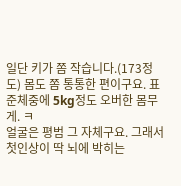일단 키가 쫌 작습니다.(173정도) 몸도 쫌 통통한 편이구요. 표준체중에 5kg정도 오버한 몸무게. ㅋ
얼굴은 평범 그 자체구요. 그래서 첫인상이 딱 뇌에 박히는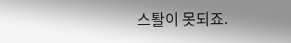스퇄이 못되죠.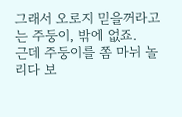그래서 오로지 믿을꺼라고는 주둥이, 밖에 없죠.
근데 주둥이를 쫌 마뉘 놀리다 보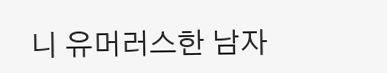니 유머러스한 남자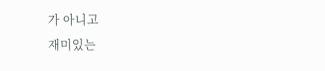가 아니고
재미있는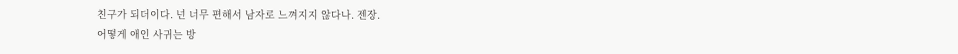친구가 되더이다. 넌 너무 편해서 남자로 느껴지지 않다나. 젠장.
어떻게 애인 사귀는 방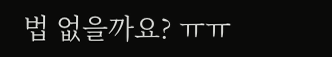법 없을까요? ㅠㅠ